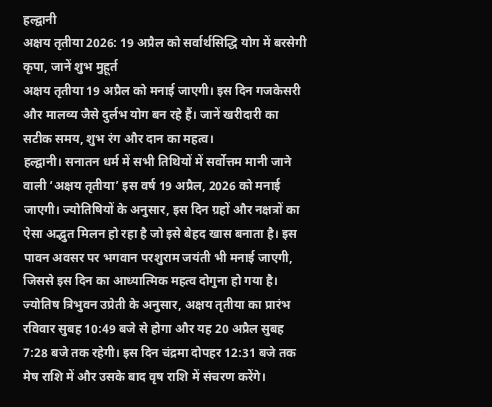हल्द्वानी
अक्षय तृतीया 2026: 19 अप्रैल को सर्वार्थसिद्धि योग में बरसेगी कृपा, जानें शुभ मुहूर्त
अक्षय तृतीया 19 अप्रैल को मनाई जाएगी। इस दिन गजकेसरी और मालव्य जैसे दुर्लभ योग बन रहे हैं। जानें खरीदारी का सटीक समय, शुभ रंग और दान का महत्व।
हल्द्वानी। सनातन धर्म में सभी तिथियों में सर्वोत्तम मानी जाने वाली ‘अक्षय तृतीया’ इस वर्ष 19 अप्रैल, 2026 को मनाई जाएगी। ज्योतिषियों के अनुसार, इस दिन ग्रहों और नक्षत्रों का ऐसा अद्भुत मिलन हो रहा है जो इसे बेहद खास बनाता है। इस पावन अवसर पर भगवान परशुराम जयंती भी मनाई जाएगी, जिससे इस दिन का आध्यात्मिक महत्व दोगुना हो गया है।
ज्योतिष त्रिभुवन उप्रेती के अनुसार, अक्षय तृतीया का प्रारंभ रविवार सुबह 10:49 बजे से होगा और यह 20 अप्रैल सुबह 7:28 बजे तक रहेगी। इस दिन चंद्रमा दोपहर 12:31 बजे तक मेष राशि में और उसके बाद वृष राशि में संचरण करेंगे।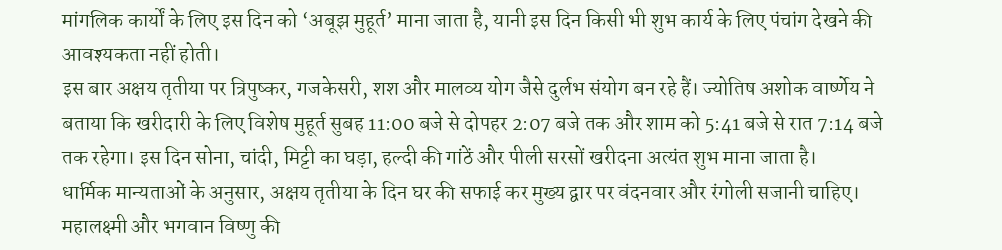मांगलिक कार्यों के लिए इस दिन को ‘अबूझ मुहूर्त’ माना जाता है, यानी इस दिन किसी भी शुभ कार्य के लिए पंचांग देखने की आवश्यकता नहीं होती।
इस बार अक्षय तृतीया पर त्रिपुष्कर, गजकेसरी, शश और मालव्य योग जैसे दुर्लभ संयोग बन रहे हैं। ज्योतिष अशोक वार्ष्णेय ने बताया कि खरीदारी के लिए विशेष मुहूर्त सुबह 11:00 बजे से दोपहर 2:07 बजे तक और शाम को 5:41 बजे से रात 7:14 बजे तक रहेगा। इस दिन सोना, चांदी, मिट्टी का घड़ा, हल्दी की गांठें और पीली सरसों खरीदना अत्यंत शुभ माना जाता है।
धार्मिक मान्यताओं के अनुसार, अक्षय तृतीया के दिन घर की सफाई कर मुख्य द्वार पर वंदनवार और रंगोली सजानी चाहिए। महालक्ष्मी और भगवान विष्णु की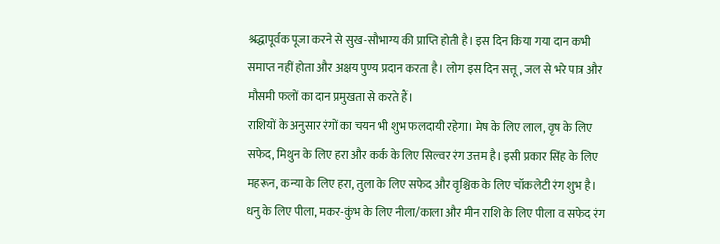श्रद्धापूर्वक पूजा करने से सुख-सौभाग्य की प्राप्ति होती है। इस दिन किया गया दान कभी समाप्त नहीं होता और अक्षय पुण्य प्रदान करता है। लोग इस दिन सत्तू, जल से भरे पात्र और मौसमी फलों का दान प्रमुखता से करते हैं।
राशियों के अनुसार रंगों का चयन भी शुभ फलदायी रहेगा। मेष के लिए लाल, वृष के लिए सफेद, मिथुन के लिए हरा और कर्क के लिए सिल्वर रंग उत्तम है। इसी प्रकार सिंह के लिए महरून, कन्या के लिए हरा, तुला के लिए सफेद और वृश्चिक के लिए चॉकलेटी रंग शुभ है। धनु के लिए पीला, मकर-कुंभ के लिए नीला/काला और मीन राशि के लिए पीला व सफेद रंग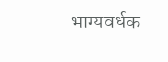भाग्यवर्धक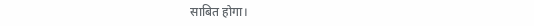साबित होगा।